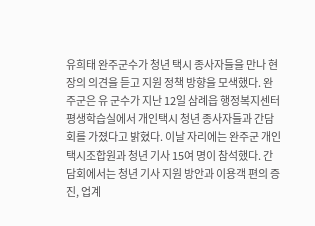유희태 완주군수가 청년 택시 종사자들을 만나 현장의 의견을 듣고 지원 정책 방향을 모색했다. 완주군은 유 군수가 지난 12일 삼례읍 행정복지센터 평생학습실에서 개인택시 청년 종사자들과 간담회를 가졌다고 밝혔다. 이날 자리에는 완주군 개인택시조합원과 청년 기사 15여 명이 참석했다. 간담회에서는 청년 기사 지원 방안과 이용객 편의 증진, 업계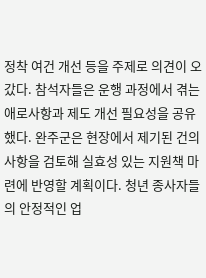정착 여건 개선 등을 주제로 의견이 오갔다. 참석자들은 운행 과정에서 겪는 애로사항과 제도 개선 필요성을 공유했다. 완주군은 현장에서 제기된 건의 사항을 검토해 실효성 있는 지원책 마련에 반영할 계획이다. 청년 종사자들의 안정적인 업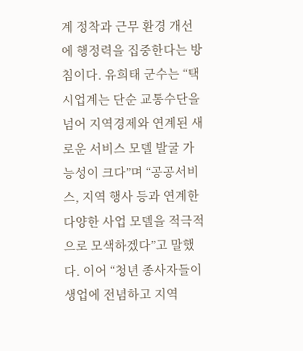계 정착과 근무 환경 개선에 행정력을 집중한다는 방침이다. 유희태 군수는 “택시업계는 단순 교통수단을 넘어 지역경제와 연계된 새로운 서비스 모델 발굴 가능성이 크다”며 “공공서비스, 지역 행사 등과 연계한 다양한 사업 모델을 적극적으로 모색하겠다”고 말했다. 이어 “청년 종사자들이 생업에 전념하고 지역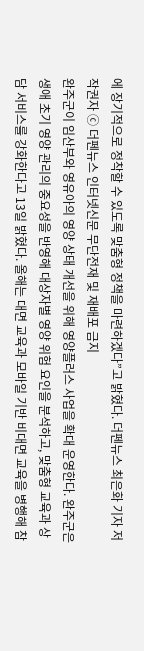에 장기적으로 정착할 수 있도록 맞춤형 정책을 마련하겠다”고 밝혔다. 더펜뉴스 최은화 기자 저작권자 ⓒ 더펜뉴스 인터넷신문 무단전재 및 재배포 금지
완주군이 임산부와 영유아의 영양 상태 개선을 위해 영양플러스 사업을 확대 운영한다. 완주군은 생애 초기 영양 관리의 중요성을 반영해 대상자별 영양 위험 요인을 분석하고, 맞춤형 교육과 상담 서비스를 강화한다고 13일 밝혔다. 올해는 대면 교육과 모바일 기반 비대면 교육을 병행해 참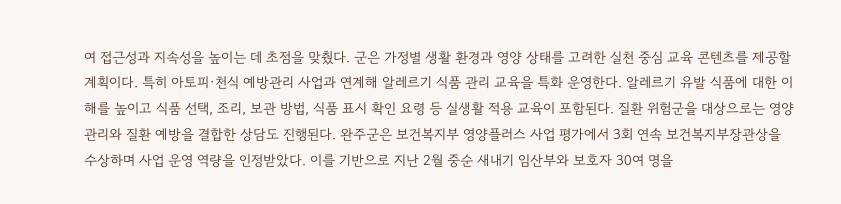여 접근성과 지속성을 높이는 데 초점을 맞췄다. 군은 가정별 생활 환경과 영양 상태를 고려한 실천 중심 교육 콘텐츠를 제공할 계획이다. 특히 아토피·천식 예방관리 사업과 연계해 알레르기 식품 관리 교육을 특화 운영한다. 알레르기 유발 식품에 대한 이해를 높이고 식품 선택, 조리, 보관 방법, 식품 표시 확인 요령 등 실생활 적용 교육이 포함된다. 질환 위험군을 대상으로는 영양 관리와 질환 예방을 결합한 상담도 진행된다. 완주군은 보건복지부 영양플러스 사업 평가에서 3회 연속 보건복지부장관상을 수상하며 사업 운영 역량을 인정받았다. 이를 기반으로 지난 2월 중순 새내기 임산부와 보호자 30여 명을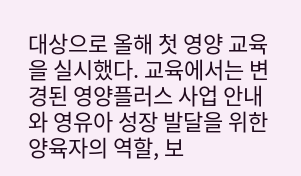대상으로 올해 첫 영양 교육을 실시했다. 교육에서는 변경된 영양플러스 사업 안내와 영유아 성장 발달을 위한 양육자의 역할, 보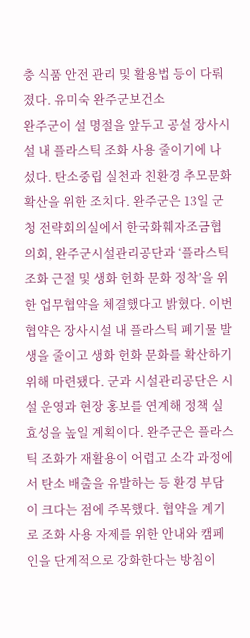충 식품 안전 관리 및 활용법 등이 다뤄졌다. 유미숙 완주군보건소
완주군이 설 명절을 앞두고 공설 장사시설 내 플라스틱 조화 사용 줄이기에 나섰다. 탄소중립 실천과 친환경 추모문화 확산을 위한 조치다. 완주군은 13일 군청 전략회의실에서 한국화훼자조금협의회, 완주군시설관리공단과 ‘플라스틱 조화 근절 및 생화 헌화 문화 정착’을 위한 업무협약을 체결했다고 밝혔다. 이번 협약은 장사시설 내 플라스틱 폐기물 발생을 줄이고 생화 헌화 문화를 확산하기 위해 마련됐다. 군과 시설관리공단은 시설 운영과 현장 홍보를 연계해 정책 실효성을 높일 계획이다. 완주군은 플라스틱 조화가 재활용이 어렵고 소각 과정에서 탄소 배출을 유발하는 등 환경 부담이 크다는 점에 주목했다. 협약을 계기로 조화 사용 자제를 위한 안내와 캠페인을 단계적으로 강화한다는 방침이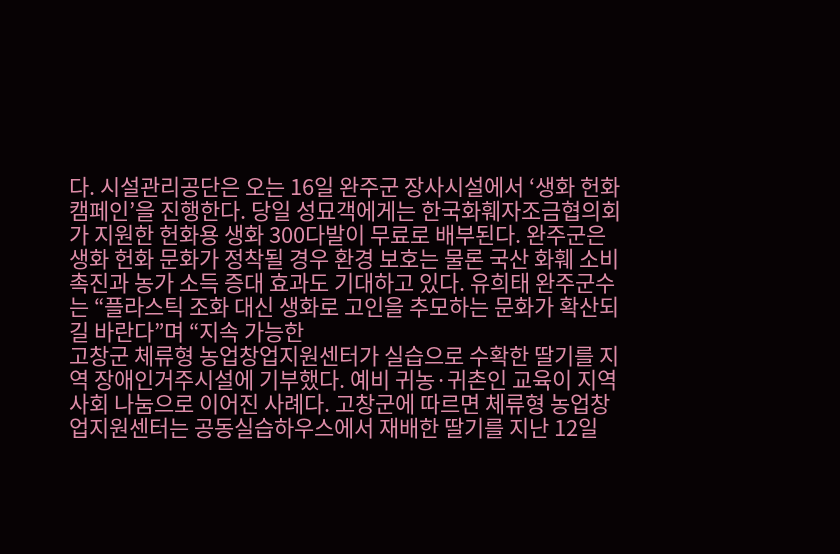다. 시설관리공단은 오는 16일 완주군 장사시설에서 ‘생화 헌화 캠페인’을 진행한다. 당일 성묘객에게는 한국화훼자조금협의회가 지원한 헌화용 생화 300다발이 무료로 배부된다. 완주군은 생화 헌화 문화가 정착될 경우 환경 보호는 물론 국산 화훼 소비 촉진과 농가 소득 증대 효과도 기대하고 있다. 유희태 완주군수는 “플라스틱 조화 대신 생화로 고인을 추모하는 문화가 확산되길 바란다”며 “지속 가능한
고창군 체류형 농업창업지원센터가 실습으로 수확한 딸기를 지역 장애인거주시설에 기부했다. 예비 귀농·귀촌인 교육이 지역사회 나눔으로 이어진 사례다. 고창군에 따르면 체류형 농업창업지원센터는 공동실습하우스에서 재배한 딸기를 지난 12일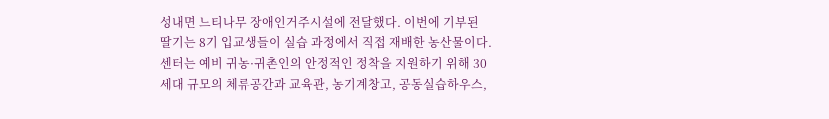성내면 느티나무 장애인거주시설에 전달했다. 이번에 기부된 딸기는 8기 입교생들이 실습 과정에서 직접 재배한 농산물이다. 센터는 예비 귀농·귀촌인의 안정적인 정착을 지원하기 위해 30세대 규모의 체류공간과 교육관, 농기계창고, 공동실습하우스,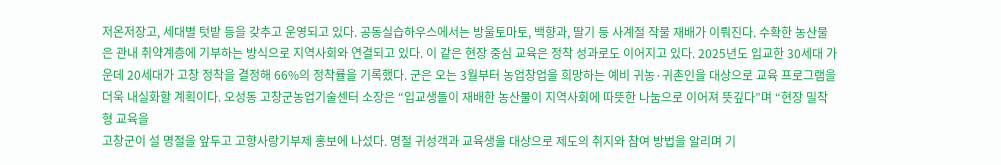저온저장고, 세대별 텃밭 등을 갖추고 운영되고 있다. 공동실습하우스에서는 방울토마토, 백향과, 딸기 등 사계절 작물 재배가 이뤄진다. 수확한 농산물은 관내 취약계층에 기부하는 방식으로 지역사회와 연결되고 있다. 이 같은 현장 중심 교육은 정착 성과로도 이어지고 있다. 2025년도 입교한 30세대 가운데 20세대가 고창 정착을 결정해 66%의 정착률을 기록했다. 군은 오는 3월부터 농업창업을 희망하는 예비 귀농·귀촌인을 대상으로 교육 프로그램을 더욱 내실화할 계획이다. 오성동 고창군농업기술센터 소장은 “입교생들이 재배한 농산물이 지역사회에 따뜻한 나눔으로 이어져 뜻깊다”며 “현장 밀착형 교육을
고창군이 설 명절을 앞두고 고향사랑기부제 홍보에 나섰다. 명절 귀성객과 교육생을 대상으로 제도의 취지와 참여 방법을 알리며 기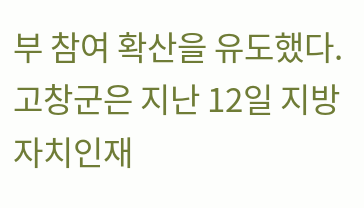부 참여 확산을 유도했다. 고창군은 지난 12일 지방자치인재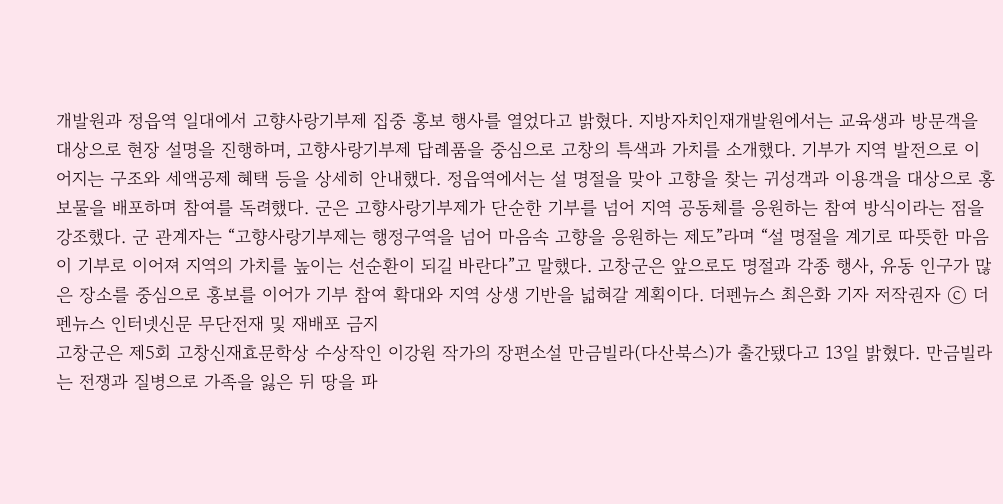개발원과 정읍역 일대에서 고향사랑기부제 집중 홍보 행사를 열었다고 밝혔다. 지방자치인재개발원에서는 교육생과 방문객을 대상으로 현장 설명을 진행하며, 고향사랑기부제 답례품을 중심으로 고창의 특색과 가치를 소개했다. 기부가 지역 발전으로 이어지는 구조와 세액공제 혜택 등을 상세히 안내했다. 정읍역에서는 설 명절을 맞아 고향을 찾는 귀성객과 이용객을 대상으로 홍보물을 배포하며 참여를 독려했다. 군은 고향사랑기부제가 단순한 기부를 넘어 지역 공동체를 응원하는 참여 방식이라는 점을 강조했다. 군 관계자는 “고향사랑기부제는 행정구역을 넘어 마음속 고향을 응원하는 제도”라며 “설 명절을 계기로 따뜻한 마음이 기부로 이어져 지역의 가치를 높이는 선순환이 되길 바란다”고 말했다. 고창군은 앞으로도 명절과 각종 행사, 유동 인구가 많은 장소를 중심으로 홍보를 이어가 기부 참여 확대와 지역 상생 기반을 넓혀갈 계획이다. 더펜뉴스 최은화 기자 저작권자 ⓒ 더펜뉴스 인터넷신문 무단전재 및 재배포 금지
고창군은 제5회 고창신재효문학상 수상작인 이강원 작가의 장편소설 만금빌라(다산북스)가 출간됐다고 13일 밝혔다. 만금빌라는 전쟁과 질병으로 가족을 잃은 뒤 땅을 파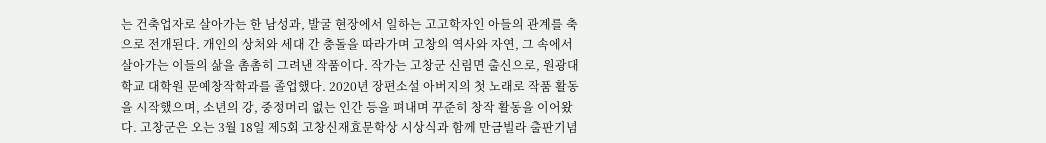는 건축업자로 살아가는 한 남성과, 발굴 현장에서 일하는 고고학자인 아들의 관계를 축으로 전개된다. 개인의 상처와 세대 간 충돌을 따라가며 고창의 역사와 자연, 그 속에서 살아가는 이들의 삶을 촘촘히 그려낸 작품이다. 작가는 고창군 신림면 출신으로, 원광대학교 대학원 문예창작학과를 졸업했다. 2020년 장편소설 아버지의 첫 노래로 작품 활동을 시작했으며, 소년의 강, 중정머리 없는 인간 등을 펴내며 꾸준히 창작 활동을 이어왔다. 고창군은 오는 3월 18일 제5회 고창신재효문학상 시상식과 함께 만금빌라 출판기념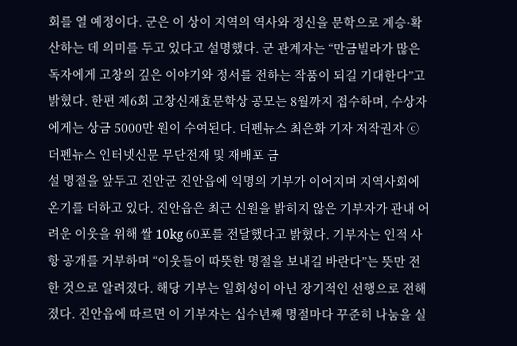회를 열 예정이다. 군은 이 상이 지역의 역사와 정신을 문학으로 계승·확산하는 데 의미를 두고 있다고 설명했다. 군 관계자는 “만금빌라가 많은 독자에게 고창의 깊은 이야기와 정서를 전하는 작품이 되길 기대한다”고 밝혔다. 한편 제6회 고창신재효문학상 공모는 8월까지 접수하며, 수상자에게는 상금 5000만 원이 수여된다. 더펜뉴스 최은화 기자 저작권자 ⓒ 더펜뉴스 인터넷신문 무단전재 및 재배포 금
설 명절을 앞두고 진안군 진안읍에 익명의 기부가 이어지며 지역사회에 온기를 더하고 있다. 진안읍은 최근 신원을 밝히지 않은 기부자가 관내 어려운 이웃을 위해 쌀 10kg 60포를 전달했다고 밝혔다. 기부자는 인적 사항 공개를 거부하며 “이웃들이 따뜻한 명절을 보내길 바란다”는 뜻만 전한 것으로 알려졌다. 해당 기부는 일회성이 아닌 장기적인 선행으로 전해졌다. 진안읍에 따르면 이 기부자는 십수년째 명절마다 꾸준히 나눔을 실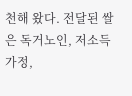천해 왔다. 전달된 쌀은 독거노인, 저소득 가정,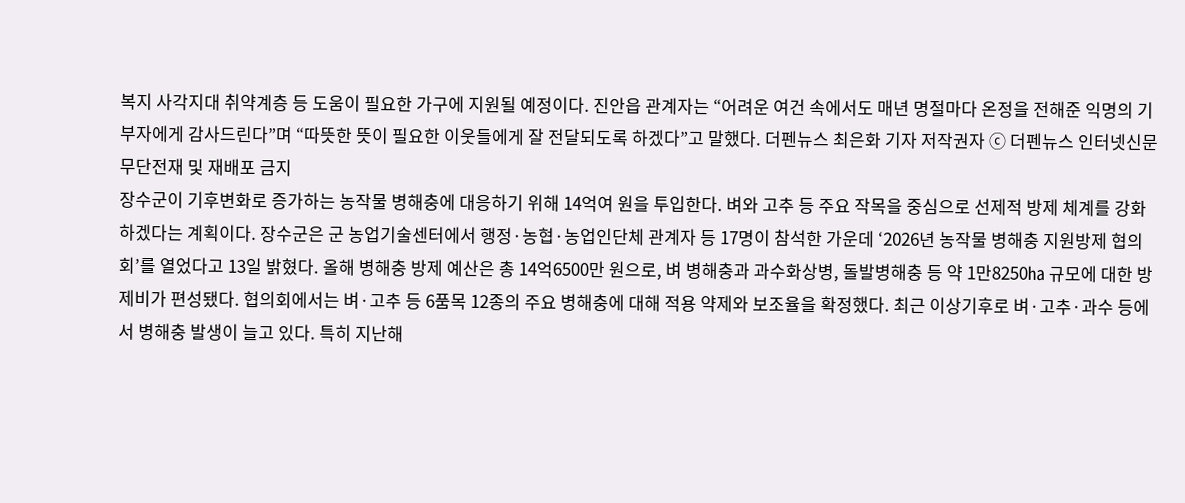복지 사각지대 취약계층 등 도움이 필요한 가구에 지원될 예정이다. 진안읍 관계자는 “어려운 여건 속에서도 매년 명절마다 온정을 전해준 익명의 기부자에게 감사드린다”며 “따뜻한 뜻이 필요한 이웃들에게 잘 전달되도록 하겠다”고 말했다. 더펜뉴스 최은화 기자 저작권자 ⓒ 더펜뉴스 인터넷신문 무단전재 및 재배포 금지
장수군이 기후변화로 증가하는 농작물 병해충에 대응하기 위해 14억여 원을 투입한다. 벼와 고추 등 주요 작목을 중심으로 선제적 방제 체계를 강화하겠다는 계획이다. 장수군은 군 농업기술센터에서 행정·농협·농업인단체 관계자 등 17명이 참석한 가운데 ‘2026년 농작물 병해충 지원방제 협의회’를 열었다고 13일 밝혔다. 올해 병해충 방제 예산은 총 14억6500만 원으로, 벼 병해충과 과수화상병, 돌발병해충 등 약 1만8250㏊ 규모에 대한 방제비가 편성됐다. 협의회에서는 벼·고추 등 6품목 12종의 주요 병해충에 대해 적용 약제와 보조율을 확정했다. 최근 이상기후로 벼·고추·과수 등에서 병해충 발생이 늘고 있다. 특히 지난해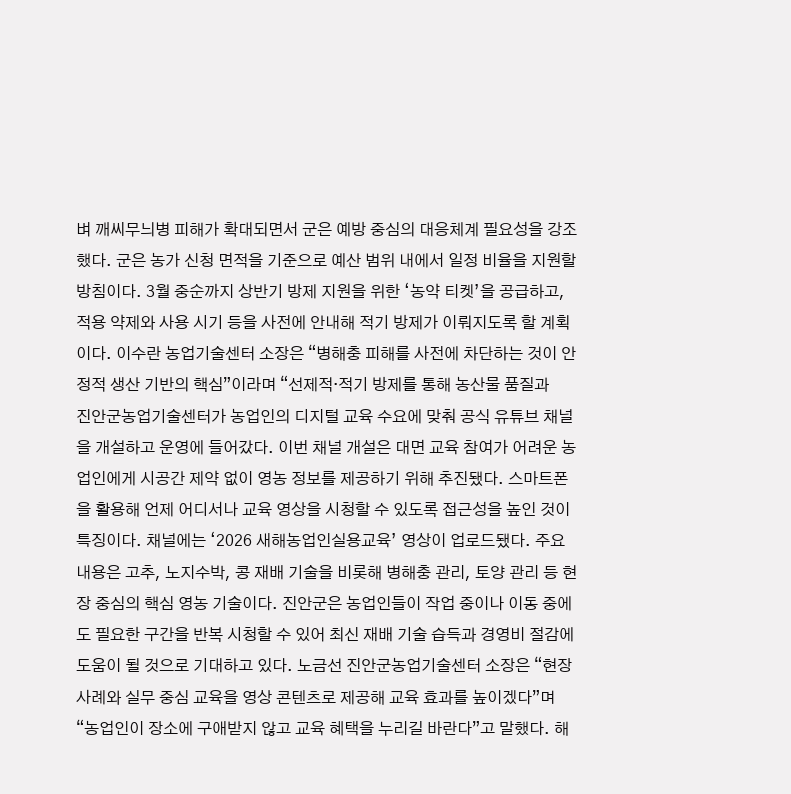벼 깨씨무늬병 피해가 확대되면서 군은 예방 중심의 대응체계 필요성을 강조했다. 군은 농가 신청 면적을 기준으로 예산 범위 내에서 일정 비율을 지원할 방침이다. 3월 중순까지 상반기 방제 지원을 위한 ‘농약 티켓’을 공급하고, 적용 약제와 사용 시기 등을 사전에 안내해 적기 방제가 이뤄지도록 할 계획이다. 이수란 농업기술센터 소장은 “병해충 피해를 사전에 차단하는 것이 안정적 생산 기반의 핵심”이라며 “선제적·적기 방제를 통해 농산물 품질과
진안군농업기술센터가 농업인의 디지털 교육 수요에 맞춰 공식 유튜브 채널을 개설하고 운영에 들어갔다. 이번 채널 개설은 대면 교육 참여가 어려운 농업인에게 시공간 제약 없이 영농 정보를 제공하기 위해 추진됐다. 스마트폰을 활용해 언제 어디서나 교육 영상을 시청할 수 있도록 접근성을 높인 것이 특징이다. 채널에는 ‘2026 새해농업인실용교육’ 영상이 업로드됐다. 주요 내용은 고추, 노지수박, 콩 재배 기술을 비롯해 병해충 관리, 토양 관리 등 현장 중심의 핵심 영농 기술이다. 진안군은 농업인들이 작업 중이나 이동 중에도 필요한 구간을 반복 시청할 수 있어 최신 재배 기술 습득과 경영비 절감에 도움이 될 것으로 기대하고 있다. 노금선 진안군농업기술센터 소장은 “현장 사례와 실무 중심 교육을 영상 콘텐츠로 제공해 교육 효과를 높이겠다”며 “농업인이 장소에 구애받지 않고 교육 혜택을 누리길 바란다”고 말했다. 해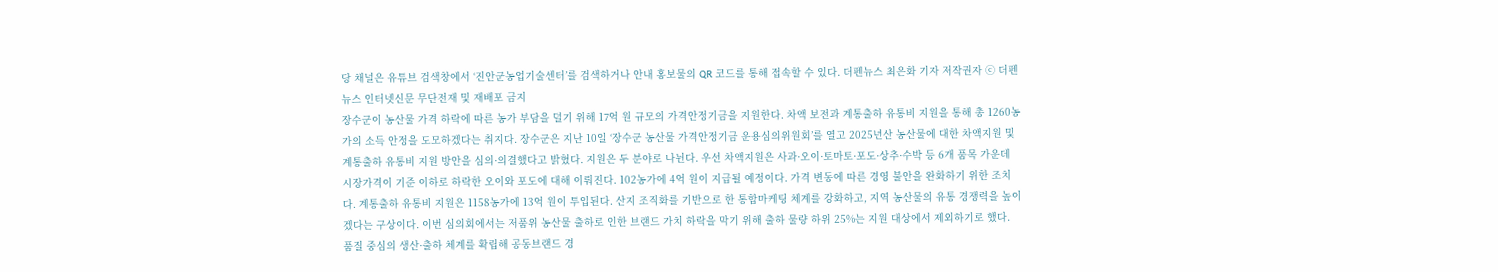당 채널은 유튜브 검색창에서 ‘진안군농업기술센터’를 검색하거나 안내 홍보물의 QR 코드를 통해 접속할 수 있다. 더펜뉴스 최은화 기자 저작권자 ⓒ 더펜뉴스 인터넷신문 무단전재 및 재배포 금지
장수군이 농산물 가격 하락에 따른 농가 부담을 덜기 위해 17억 원 규모의 가격안정기금을 지원한다. 차액 보전과 계통출하 유통비 지원을 통해 총 1260농가의 소득 안정을 도모하겠다는 취지다. 장수군은 지난 10일 ‘장수군 농산물 가격안정기금 운용심의위원회’를 열고 2025년산 농산물에 대한 차액지원 및 계통출하 유통비 지원 방안을 심의·의결했다고 밝혔다. 지원은 두 분야로 나뉜다. 우선 차액지원은 사과·오이·토마토·포도·상추·수박 등 6개 품목 가운데 시장가격이 기준 이하로 하락한 오이와 포도에 대해 이뤄진다. 102농가에 4억 원이 지급될 예정이다. 가격 변동에 따른 경영 불안을 완화하기 위한 조치다. 계통출하 유통비 지원은 1158농가에 13억 원이 투입된다. 산지 조직화를 기반으로 한 통합마케팅 체계를 강화하고, 지역 농산물의 유통 경쟁력을 높이겠다는 구상이다. 이번 심의회에서는 저품위 농산물 출하로 인한 브랜드 가치 하락을 막기 위해 출하 물량 하위 25%는 지원 대상에서 제외하기로 했다. 품질 중심의 생산·출하 체계를 확립해 공동브랜드 경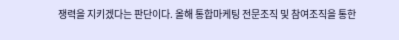쟁력을 지키겠다는 판단이다. 올해 통합마케팅 전문조직 및 참여조직을 통한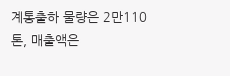계통출하 물량은 2만110톤, 매출액은